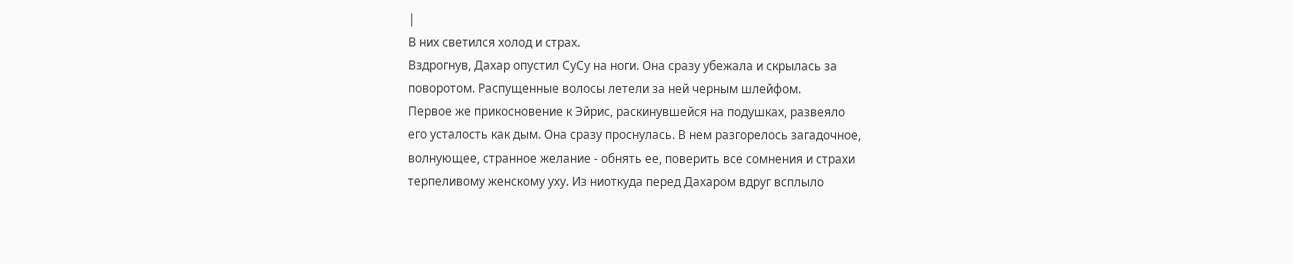|
В них светился холод и страх.
Вздрогнув, Дахар опустил СуСу на ноги. Она сразу убежала и скрылась за
поворотом. Распущенные волосы летели за ней черным шлейфом.
Первое же прикосновение к Эйрис, раскинувшейся на подушках, развеяло
его усталость как дым. Она сразу проснулась. В нем разгорелось загадочное,
волнующее, странное желание - обнять ее, поверить все сомнения и страхи
терпеливому женскому уху. Из ниоткуда перед Дахаром вдруг всплыло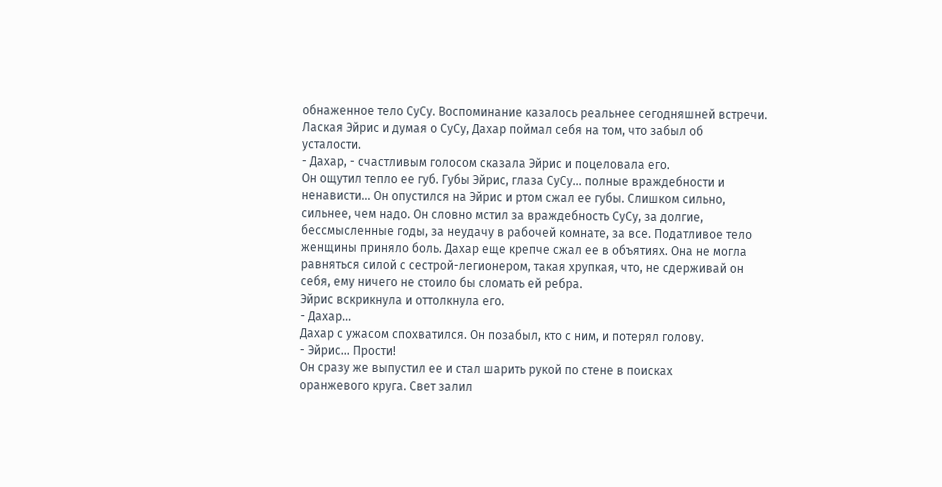обнаженное тело СуСу. Воспоминание казалось реальнее сегодняшней встречи.
Лаская Эйрис и думая о СуСу, Дахар поймал себя на том, что забыл об
усталости.
- Дахар, - счастливым голосом сказала Эйрис и поцеловала его.
Он ощутил тепло ее губ. Губы Эйрис, глаза СуСу... полные враждебности и
ненависти... Он опустился на Эйрис и ртом сжал ее губы. Слишком сильно,
сильнее, чем надо. Он словно мстил за враждебность СуСу, за долгие,
бессмысленные годы, за неудачу в рабочей комнате, за все. Податливое тело
женщины приняло боль. Дахар еще крепче сжал ее в объятиях. Она не могла
равняться силой с сестрой-легионером, такая хрупкая, что, не сдерживай он
себя, ему ничего не стоило бы сломать ей ребра.
Эйрис вскрикнула и оттолкнула его.
- Дахар...
Дахар с ужасом спохватился. Он позабыл, кто с ним, и потерял голову.
- Эйрис... Прости!
Он сразу же выпустил ее и стал шарить рукой по стене в поисках
оранжевого круга. Свет залил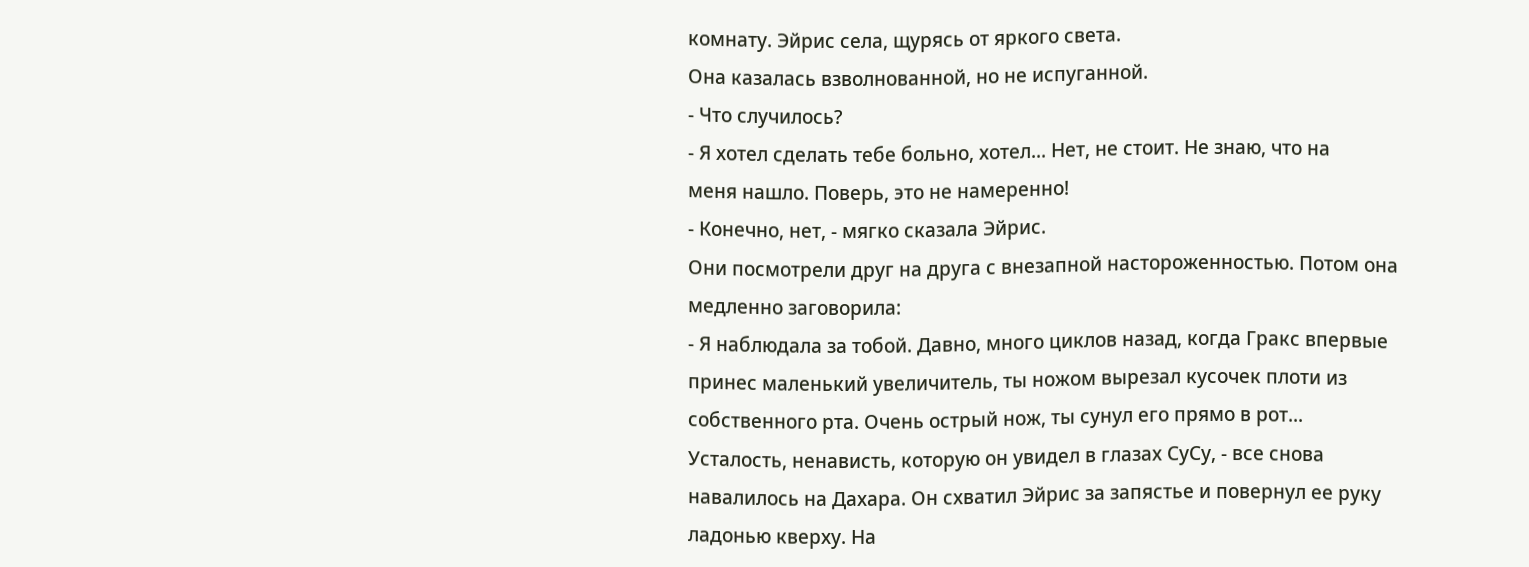комнату. Эйрис села, щурясь от яркого света.
Она казалась взволнованной, но не испуганной.
- Что случилось?
- Я хотел сделать тебе больно, хотел... Нет, не стоит. Не знаю, что на
меня нашло. Поверь, это не намеренно!
- Конечно, нет, - мягко сказала Эйрис.
Они посмотрели друг на друга с внезапной настороженностью. Потом она
медленно заговорила:
- Я наблюдала за тобой. Давно, много циклов назад, когда Гракс впервые
принес маленький увеличитель, ты ножом вырезал кусочек плоти из
собственного рта. Очень острый нож, ты сунул его прямо в рот...
Усталость, ненависть, которую он увидел в глазах СуСу, - все снова
навалилось на Дахара. Он схватил Эйрис за запястье и повернул ее руку
ладонью кверху. На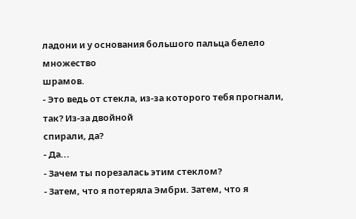ладони и у основания большого пальца белело множество
шрамов.
- Это ведь от стекла, из-за которого тебя прогнали, так? Из-за двойной
спирали, да?
- Да...
- Зачем ты порезалась этим стеклом?
- Затем, что я потеряла Эмбри. Затем, что я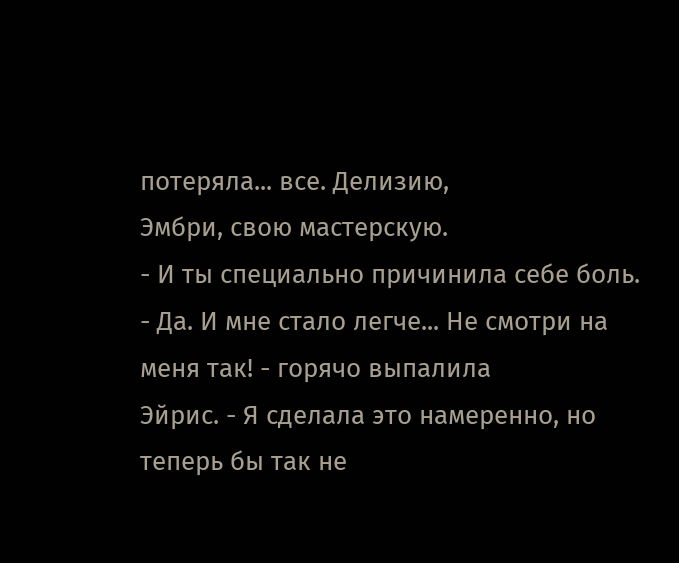потеряла... все. Делизию,
Эмбри, свою мастерскую.
- И ты специально причинила себе боль.
- Да. И мне стало легче... Не смотри на меня так! - горячо выпалила
Эйрис. - Я сделала это намеренно, но теперь бы так не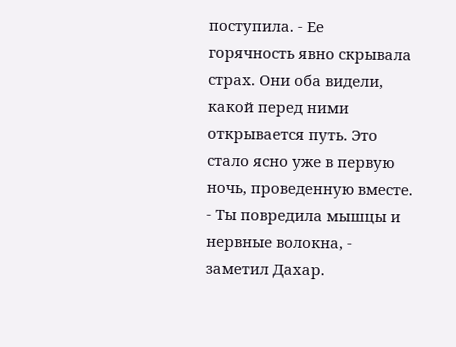поступила. - Ее
горячность явно скрывала страх. Они оба видели, какой перед ними
открывается путь. Это стало ясно уже в первую ночь, проведенную вместе.
- Ты повредила мышцы и нервные волокна, - заметил Дахар.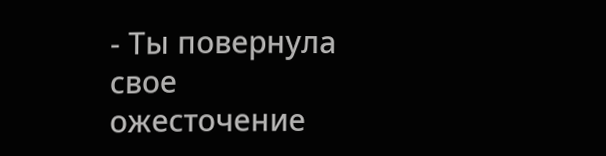- Ты повернула
свое ожесточение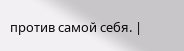против самой себя. |